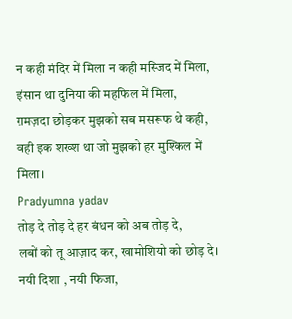न कही मंदिर में मिला न कही मस्जिद में मिला,
इंसान था दुनिया की महफिल में मिला,
ग़मज़दा छोड़कर मुझको सब मसरूफ थे कही,
वही इक शख्श था जो मुझको हर मुश्किल में मिला।
Pradyumna yadav
तोड़ दे तोड़ दे हर बंधन को अब तोड़ दे,
लबों को तू आज़ाद कर, खामोशियो को छोड़ दे।
नयी दिशा , नयी फिजा,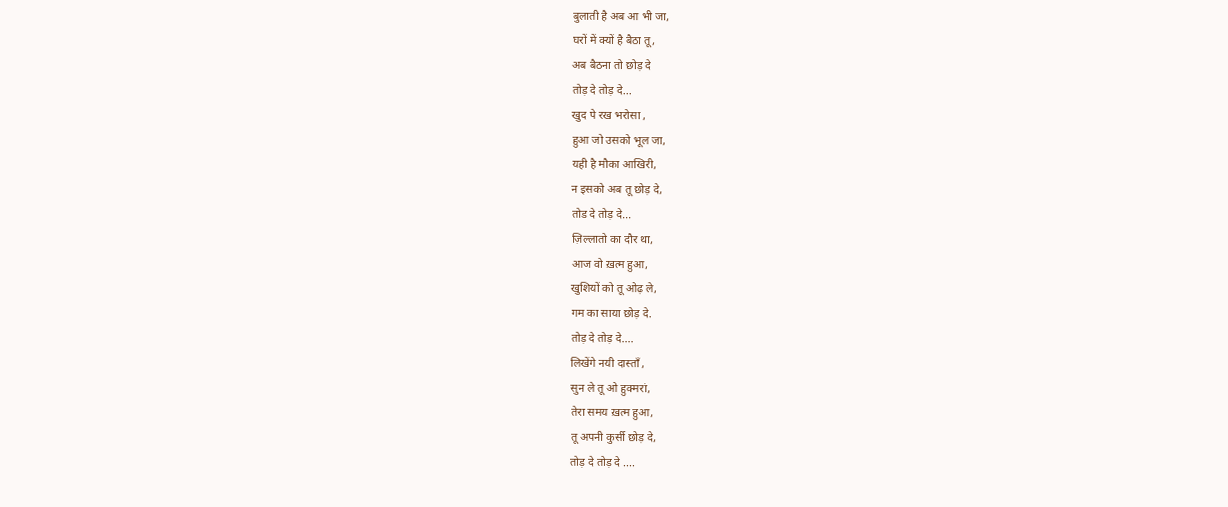बुलाती है अब आ भी जा,
घरों में क्यों है बैठा तू,
अब बैठना तो छोड़ दे
तोड़ दे तोड़ दे...
खुद पे रख भरोसा ,
हुआ जो उसको भूल जा,
यही है मौका आखिरी,
न इसको अब तू छोड़ दे,
तोड दे तोड़ दे...
ज़िल्लातो का दौर था,
आज वो ख़त्म हुआ,
खुशियों को तू ओढ़ ले,
गम का साया छोड़ दे.
तोड़ दे तोड़ दे....
लिखेंगे नयी दास्ताँ ,
सुन ले तू ओ हुक्मरां,
तेरा समय ख़त्म हुआ,
तू अपनी कुर्सी छोड़ दे,
तोड़ दे तोड़ दे ....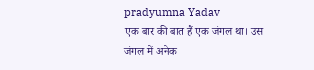pradyumna Yadav
एक बार की बात हैं एक जंगल था। उस
जंगल में अनेक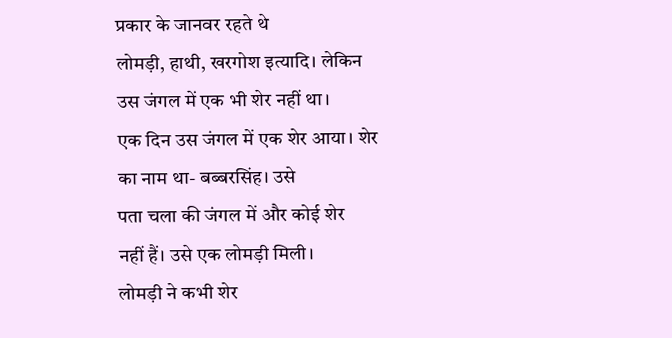प्रकार के जानवर रहते थे
लोमड़ी, हाथी, खरगोश इत्यादि। लेकिन
उस जंगल में एक भी शेर नहीं था।
एक दिन उस जंगल में एक शेर आया। शेर
का नाम था- बब्बरसिंह। उसे
पता चला की जंगल में और कोई शेर
नहीं हैं। उसे एक लोमड़ी मिली।
लोमड़ी ने कभी शेर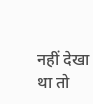नहीं देखा था तो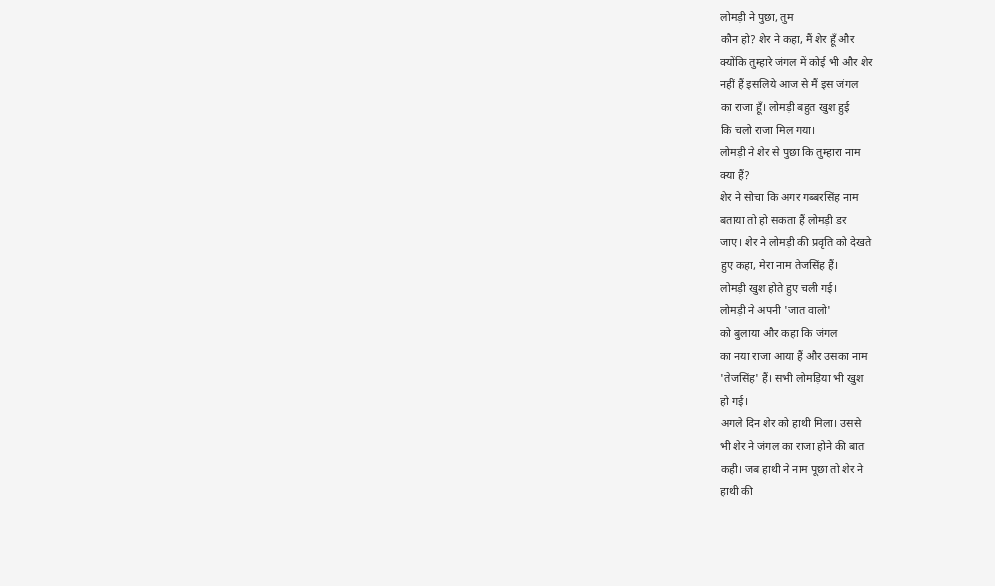लोमड़ी ने पुछा, तुम
कौन हो? शेर ने कहा, मैं शेर हूँ और
क्योंकि तुम्हारे जंगल में कोई भी और शेर
नहीं हैं इसलिये आज से मैं इस जंगल
का राजा हूँ। लोमड़ी बहुत खुश हुई
कि चलो राजा मिल गया।
लोमड़ी ने शेर से पुछा कि तुम्हारा नाम
क्या हैं?
शेर ने सोचा कि अगर गब्बरसिंह नाम
बताया तो हो सकता हैं लोमड़ी डर
जाए। शेर ने लोमड़ी की प्रवृति को देखते
हुए कहा, मेरा नाम तेजसिंह हैं।
लोमड़ी खुश होते हुए चली गई।
लोमड़ी ने अपनी 'जात वालो'
को बुलाया और कहा कि जंगल
का नया राजा आया हैं और उसका नाम
'तेजसिंह' हैं। सभी लोमड़िया भी खुश
हो गई।
अगले दिन शेर को हाथी मिला। उससे
भी शेर ने जंगल का राजा होने की बात
कही। जब हाथी ने नाम पूछा तो शेर ने
हाथी की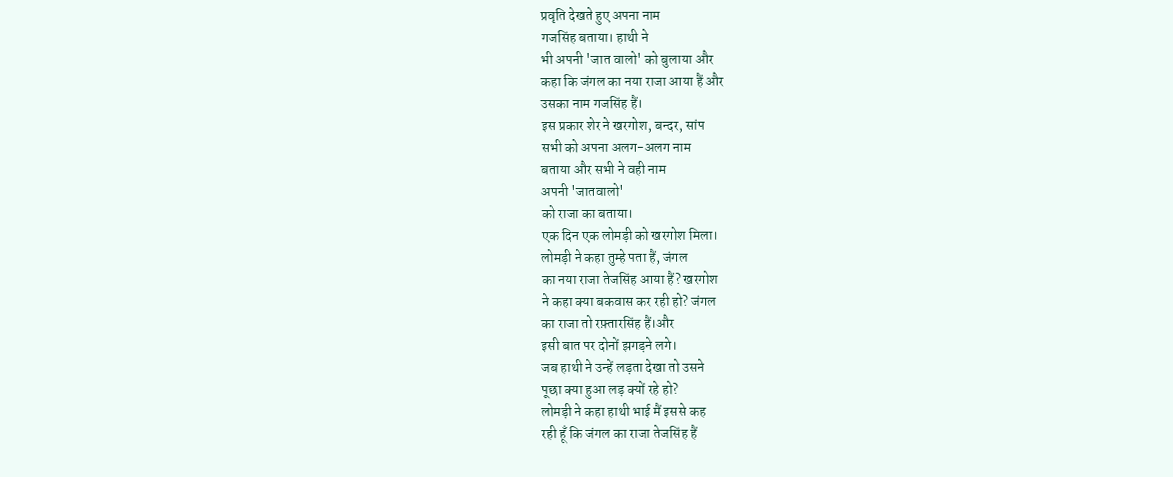प्रवृति देखते हुए अपना नाम
गजसिंह बताया। हाथी ने
भी अपनी 'जात वालो' को बुलाया और
कहा कि जंगल का नया राजा आया हैं और
उसका नाम गजसिंह हैं।
इस प्रकार शेर ने खरगोश, बन्दर, सांप
सभी को अपना अलग-अलग नाम
बताया और सभी ने वही नाम
अपनी 'जातवालो'
को राजा का बताया।
एक दिन एक लोमड़ी को खरगोश मिला।
लोमड़ी ने कहा तुम्हे पता हैं, जंगल
का नया राजा तेजसिंह आया हैं? खरगोश
ने कहा क्या बकवास कर रही हो? जंगल
का राजा तो रफ़्तारसिंह हैं।और
इसी बात पर दोनों झगड़ने लगे।
जब हाथी ने उन्हें लड़ता देखा तो उसने
पूछा क्या हुआ लड़ क्यों रहे हो?
लोमड़ी ने कहा हाथी भाई मैं इससे कह
रही हूँ कि जंगल का राजा तेजसिंह हैं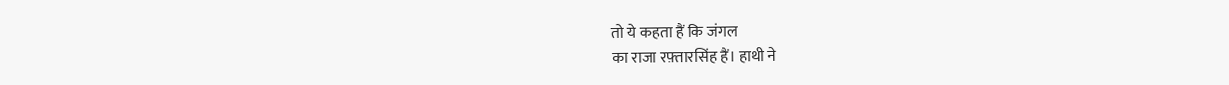तो ये कहता हैं कि जंगल
का राजा रफ़्तारसिंह हैं। हाथी ने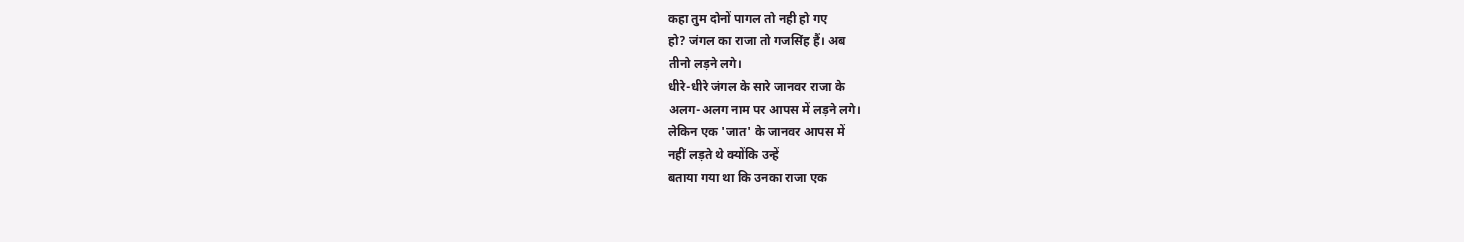कहा तुम दोनों पागल तो नही हो गए
हो? जंगल का राजा तो गजसिंह हैं। अब
तीनो लड़ने लगे।
धीरे-धीरे जंगल के सारे जानवर राजा के
अलग-अलग नाम पर आपस में लड़ने लगे।
लेकिन एक 'जात' के जानवर आपस में
नहीं लड़ते थे क्योंकि उन्हें
बताया गया था कि उनका राजा एक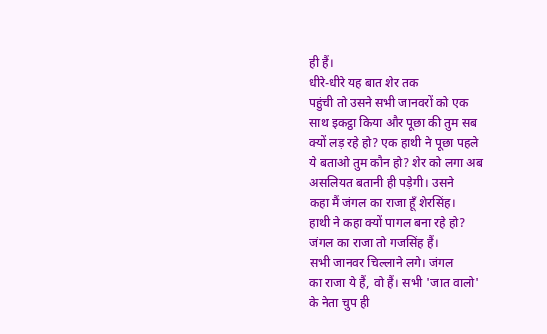ही हैं।
धीरे-धीरे यह बात शेर तक
पहुंची तो उसने सभी जानवरों को एक
साथ इकट्ठा किया और पूछा की तुम सब
क्यों लड़ रहे हो? एक हाथी ने पूछा पहले
ये बताओ तुम कौन हो? शेर को लगा अब
असलियत बतानी ही पड़ेगी। उसने
कहा मैं जंगल का राजा हूँ शेरसिंह।
हाथी ने कहा क्यों पागल बना रहे हो?
जंगल का राजा तो गजसिंह हैं।
सभी जानवर चिल्लाने लगे। जंगल
का राजा ये हैं, वो हैं। सभी 'जात वालो'
के नेता चुप ही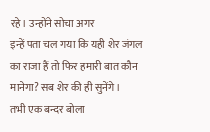रहे। उन्होंने सोचा अगर
इन्हें पता चल गया कि यही शेर जंगल
का राजा हैं तो फिर हमारी बात कौन
मानेगा? सब शेर की ही सुनेंगे।
तभी एक बन्दर बोला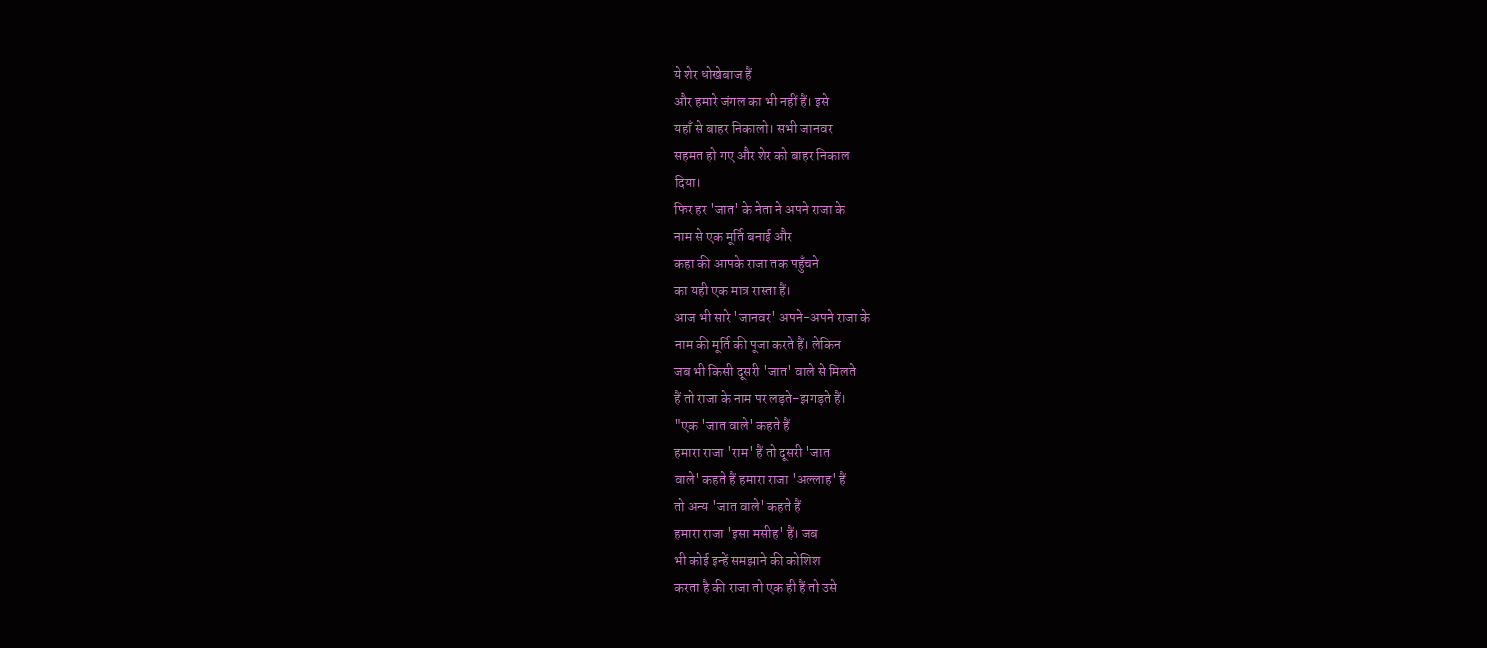ये शेर धोखेबाज हैं
और हमारे जंगल का भी नहीं हैं। इसे
यहाँ से बाहर निकालो। सभी जानवर
सहमत हो गए और शेर को बाहर निकाल
दिया।
फिर हर 'जात' के नेता ने अपने राजा के
नाम से एक मूर्ति बनाई और
कहा की आपके राजा तक पहुँचने
का यही एक मात्र रास्ता हैं।
आज भी सारे 'जानवर' अपने-अपने राजा के
नाम की मूर्ति की पूजा करते हैं। लेकिन
जब भी किसी दूसरी 'जात' वाले से मिलते
हैं तो राजा के नाम पर लड़ते-झगड़ते हैं।
"एक 'जात वाले' कहते हैं
हमारा राजा 'राम' हैं तो दूसरी 'जात
वाले' कहते हैं हमारा राजा 'अल्लाह' हैं
तो अन्य 'जात वाले' कहते हैं
हमारा राजा 'इसा मसीह' हैं। जब
भी कोई इन्हें समझाने की कोशिश
करता है की राजा तो एक ही हैं तो उसे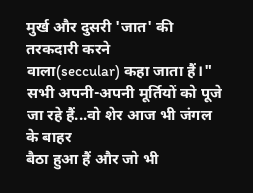मुर्ख और दुसरी 'जात' की तरकदारी करने
वाला(seccular) कहा जाता हैं।"
सभी अपनी-अपनी मूर्तियों को पूजे
जा रहे हैं...वो शेर आज भी जंगल के बाहर
बैठा हुआ हैं और जो भी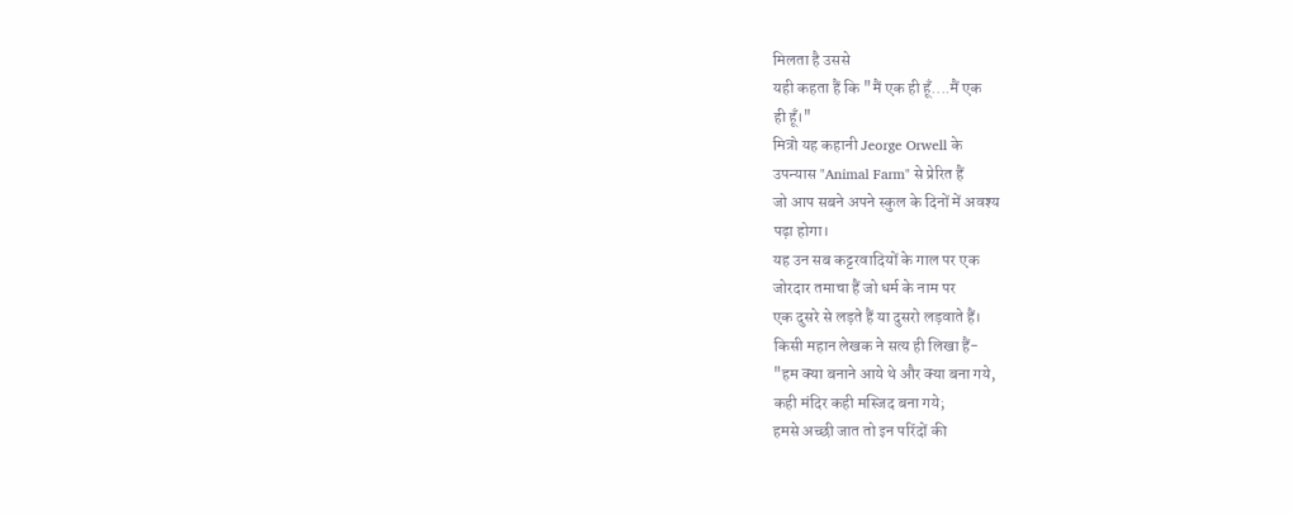मिलता है उससे
यही कहता हैं कि "मैं एक ही हूँ....मैं एक
ही हूँ।"
मित्रो यह कहानी Jeorge Orwell के
उपन्यास "Animal Farm" से प्रेरित हैं
जो आप सबने अपने स्कुल के दिनों में अवश्य
पढ़ा होगा।
यह उन सब कट्टरवादियों के गाल पर एक
जोरदार तमाचा हैं जो धर्म के नाम पर
एक दुसरे से लड़ते हैं या दुसरो लड़वाते हैं।
किसी महान लेखक ने सत्य ही लिखा हैं-
"हम क्या बनाने आये थे और क्या बना गये,
कही मंदिर कही मस्जिद बना गये;
हमसे अच्छी जात तो इन परिंदों की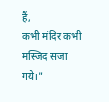हैं,
कभी मंदिर कभी मस्जिद सजा गये।"